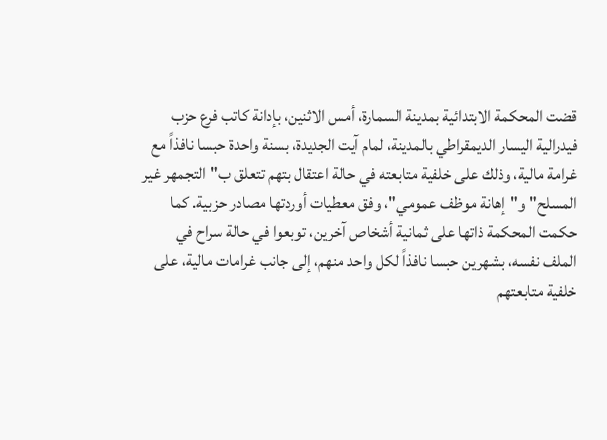قضت المحكمة الابتدائية بمدينة السمارة، أمس الاثنين، بإدانة كاتب فرع حزب فيدرالية اليسار الديمقراطي بالمدينة، لمام آيت الجديدة، بسنة واحدة حبسا نافذاً مع غرامة مالية، وذلك على خلفية متابعته في حالة اعتقال بتهم تتعلق ب"التجمهر غير المسلح" و"إهانة موظف عمومي"، وفق معطيات أوردتها مصادر حزبية. كما حكمت المحكمة ذاتها على ثمانية أشخاص آخرين، توبعوا في حالة سراح في الملف نفسه، بشهرين حبسا نافذاً لكل واحد منهم، إلى جانب غرامات مالية، على خلفية متابعتهم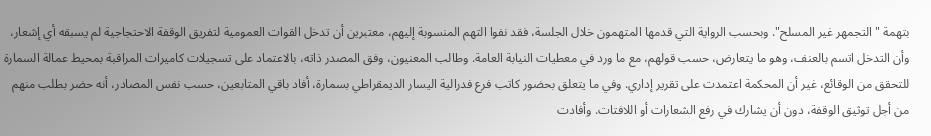بتهمة "التجمهر غير المسلح". وبحسب الرواية التي قدمها المتهمون خلال الجلسة، فقد نفوا التهم المنسوبة إليهم، معتبرين أن تدخل القوات العمومية لتفريق الوقفة الاحتجاجية لم يسبقه أي إشعار، وأن التدخل اتسم بالعنف، وهو ما يتعارض، حسب قولهم، مع ما ورد في معطيات النيابة العامة. وطالب المعنيون، وفق المصدر ذاته، بالاعتماد على تسجيلات كاميرات المراقبة بمحيط عمالة السمارة للتحقق من الوقائع، غير أن المحكمة اعتمدت على تقرير إداري. وفي ما يتعلق بحضور كاتب فرع فدرالية اليسار الديمقراطي بسمارة، أفاد باقي المتابعين، حسب نفس المصادر، أنه حضر بطلب منهم من أجل توثيق الوقفة، دون أن يشارك في رفع الشعارات أو اللافتات. وأفادت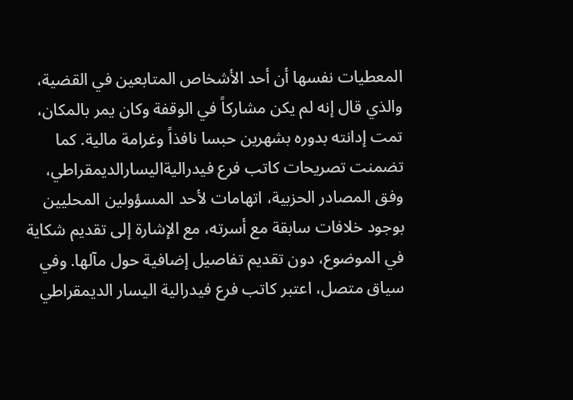المعطيات نفسها أن أحد الأشخاص المتابعين في القضية، والذي قال إنه لم يكن مشاركاً في الوقفة وكان يمر بالمكان، تمت إدانته بدوره بشهرين حبسا نافذاً وغرامة مالية. كما تضمنت تصريحات كاتب فرع فيدراليةاليسارالديمقراطي، وفق المصادر الحزبية، اتهامات لأحد المسؤولين المحليين بوجود خلافات سابقة مع أسرته، مع الإشارة إلى تقديم شكاية في الموضوع، دون تقديم تفاصيل إضافية حول مآلها. وفي سياق متصل، اعتبر كاتب فرع فيدرالية اليسار الديمقراطي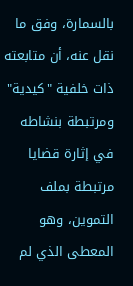بالسمارة، وفق ما نقل عنه، أن متابعته ذات خلفية "كيدية" ومرتبطة بنشاطه في إثارة قضايا مرتبطة بملف التموين، وهو المعطى الذي لم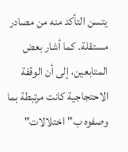يتسن التأكد منه من مصادر مستقلة. كما أشار بعض المتابعين، إلى أن الوقفة الاحتجاجية كانت مرتبطة بما وصفوه ب"اختلالات"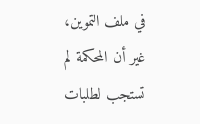في ملف التموين، غير أن المحكمة لم تستجب لطلبات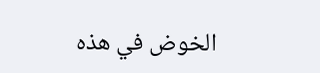الخوض في هذه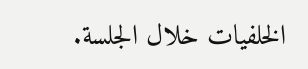الخلفيات خلال الجلسة.